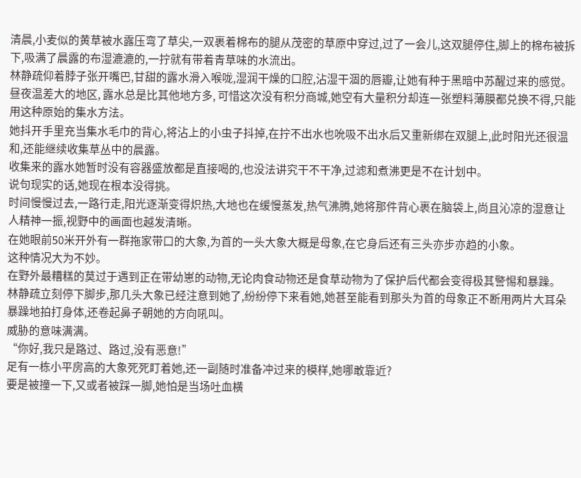清晨,小麦似的黄草被水露压弯了草尖,一双裹着棉布的腿从茂密的草原中穿过,过了一会儿,这双腿停住,脚上的棉布被拆下,吸满了晨露的布湿漉漉的,一拧就有带着青草味的水流出。
林静疏仰着脖子张开嘴巴,甘甜的露水滑入喉咙,湿润干燥的口腔,沾湿干涸的唇瓣,让她有种于黑暗中苏醒过来的感觉。
昼夜温差大的地区, 露水总是比其他地方多, 可惜这次没有积分商城,她空有大量积分却连一张塑料薄膜都兑换不得,只能用这种原始的集水方法。
她抖开手里充当集水毛巾的背心,将沾上的小虫子抖掉,在拧不出水也吮吸不出水后又重新绑在双腿上,此时阳光还很温和,还能继续收集草丛中的晨露。
收集来的露水她暂时没有容器盛放都是直接喝的,也没法讲究干不干净,过滤和煮沸更是不在计划中。
说句现实的话,她现在根本没得挑。
时间慢慢过去,一路行走,阳光逐渐变得炽热,大地也在缓慢蒸发,热气沸腾,她将那件背心裹在脑袋上,尚且沁凉的湿意让人精神一振,视野中的画面也越发清晰。
在她眼前50米开外有一群拖家带口的大象,为首的一头大象大概是母象,在它身后还有三头亦步亦趋的小象。
这种情况大为不妙。
在野外最糟糕的莫过于遇到正在带幼崽的动物,无论肉食动物还是食草动物为了保护后代都会变得极其警惕和暴躁。
林静疏立刻停下脚步,那几头大象已经注意到她了,纷纷停下来看她,她甚至能看到那头为首的母象正不断用两片大耳朵暴躁地拍打身体,还卷起鼻子朝她的方向吼叫。
威胁的意味满满。
“你好,我只是路过、路过,没有恶意!”
足有一栋小平房高的大象死死盯着她,还一副随时准备冲过来的模样,她哪敢靠近?
要是被撞一下,又或者被踩一脚,她怕是当场吐血横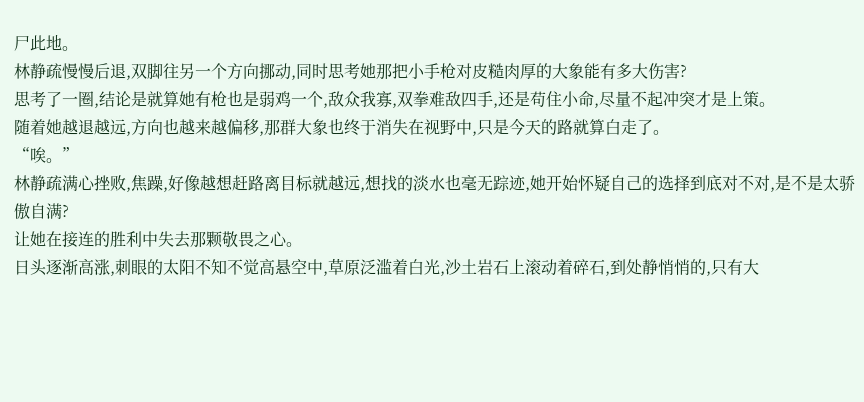尸此地。
林静疏慢慢后退,双脚往另一个方向挪动,同时思考她那把小手枪对皮糙肉厚的大象能有多大伤害?
思考了一圈,结论是就算她有枪也是弱鸡一个,敌众我寡,双拳难敌四手,还是苟住小命,尽量不起冲突才是上策。
随着她越退越远,方向也越来越偏移,那群大象也终于消失在视野中,只是今天的路就算白走了。
“唉。”
林静疏满心挫败,焦躁,好像越想赶路离目标就越远,想找的淡水也毫无踪迹,她开始怀疑自己的选择到底对不对,是不是太骄傲自满?
让她在接连的胜利中失去那颗敬畏之心。
日头逐渐高涨,刺眼的太阳不知不觉高悬空中,草原泛滥着白光,沙土岩石上滚动着碎石,到处静悄悄的,只有大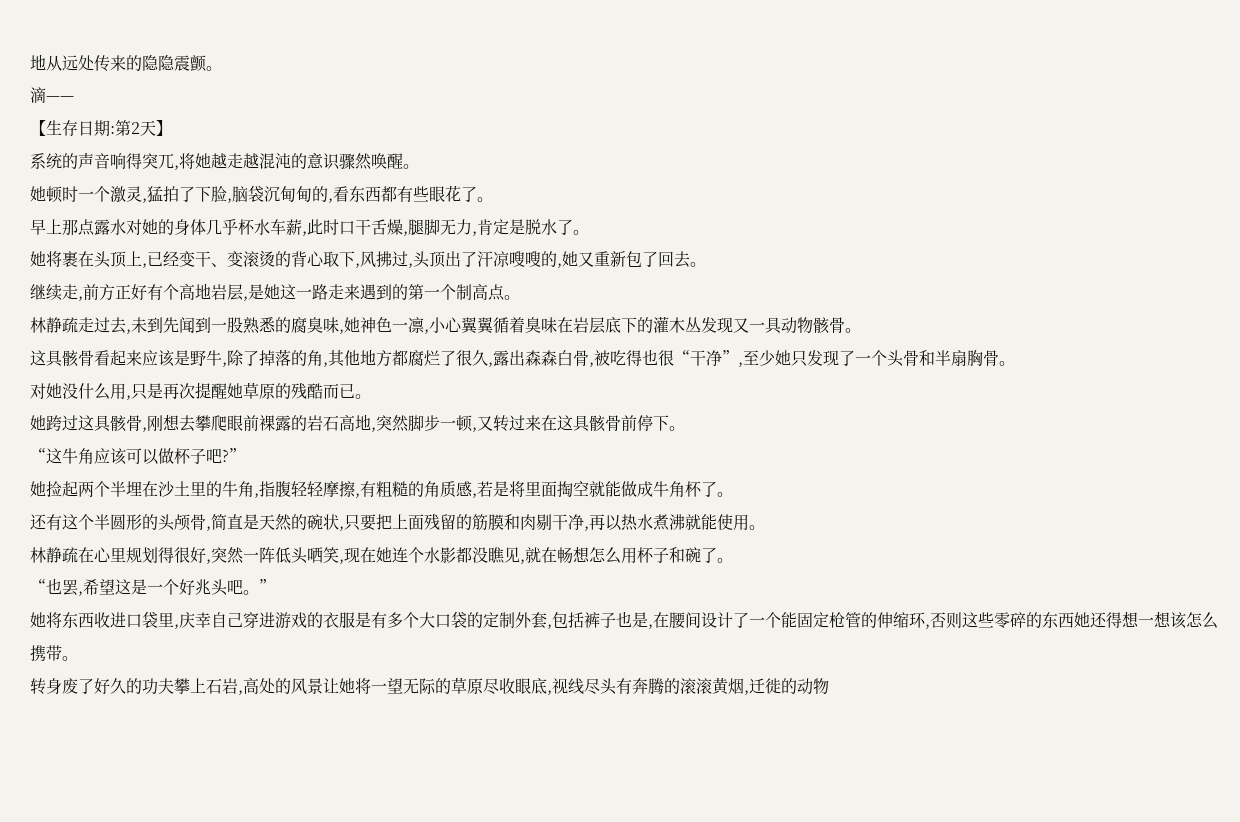地从远处传来的隐隐震颤。
滴——
【生存日期:第2天】
系统的声音响得突兀,将她越走越混沌的意识骤然唤醒。
她顿时一个激灵,猛拍了下脸,脑袋沉甸甸的,看东西都有些眼花了。
早上那点露水对她的身体几乎杯水车薪,此时口干舌燥,腿脚无力,肯定是脱水了。
她将裹在头顶上,已经变干、变滚烫的背心取下,风拂过,头顶出了汗凉嗖嗖的,她又重新包了回去。
继续走,前方正好有个高地岩层,是她这一路走来遇到的第一个制高点。
林静疏走过去,未到先闻到一股熟悉的腐臭味,她神色一凛,小心翼翼循着臭味在岩层底下的灌木丛发现又一具动物骸骨。
这具骸骨看起来应该是野牛,除了掉落的角,其他地方都腐烂了很久,露出森森白骨,被吃得也很“干净”,至少她只发现了一个头骨和半扇胸骨。
对她没什么用,只是再次提醒她草原的残酷而已。
她跨过这具骸骨,刚想去攀爬眼前裸露的岩石高地,突然脚步一顿,又转过来在这具骸骨前停下。
“这牛角应该可以做杯子吧?”
她捡起两个半埋在沙土里的牛角,指腹轻轻摩擦,有粗糙的角质感,若是将里面掏空就能做成牛角杯了。
还有这个半圆形的头颅骨,简直是天然的碗状,只要把上面残留的筋膜和肉剔干净,再以热水煮沸就能使用。
林静疏在心里规划得很好,突然一阵低头哂笑,现在她连个水影都没瞧见,就在畅想怎么用杯子和碗了。
“也罢,希望这是一个好兆头吧。”
她将东西收进口袋里,庆幸自己穿进游戏的衣服是有多个大口袋的定制外套,包括裤子也是,在腰间设计了一个能固定枪管的伸缩环,否则这些零碎的东西她还得想一想该怎么携带。
转身废了好久的功夫攀上石岩,高处的风景让她将一望无际的草原尽收眼底,视线尽头有奔腾的滚滚黄烟,迁徙的动物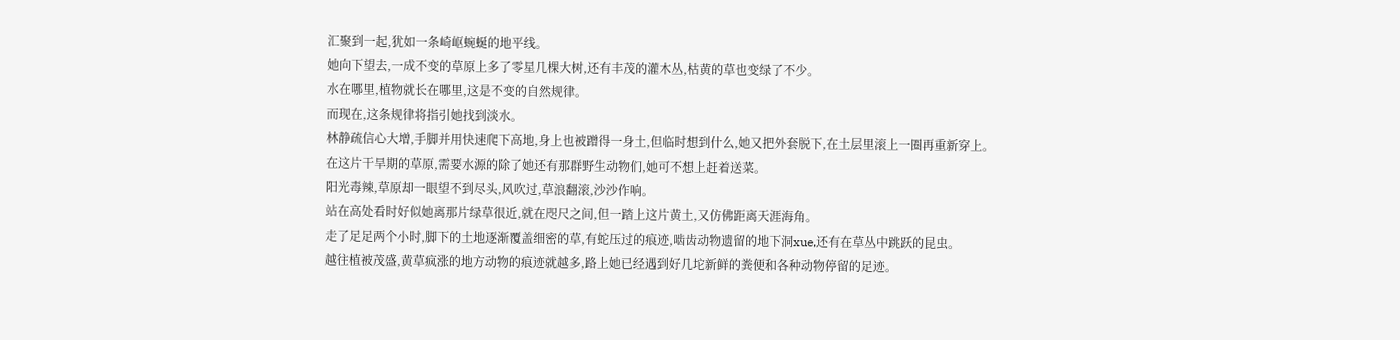汇聚到一起,犹如一条崎岖蜿蜒的地平线。
她向下望去,一成不变的草原上多了零星几棵大树,还有丰茂的灌木丛,枯黄的草也变绿了不少。
水在哪里,植物就长在哪里,这是不变的自然规律。
而现在,这条规律将指引她找到淡水。
林静疏信心大增,手脚并用快速爬下高地,身上也被蹭得一身土,但临时想到什么,她又把外套脱下,在土层里滚上一圈再重新穿上。
在这片干旱期的草原,需要水源的除了她还有那群野生动物们,她可不想上赶着送菜。
阳光毒辣,草原却一眼望不到尽头,风吹过,草浪翻滚,沙沙作响。
站在高处看时好似她离那片绿草很近,就在咫尺之间,但一踏上这片黄土,又仿佛距离天涯海角。
走了足足两个小时,脚下的土地逐渐覆盖细密的草,有蛇压过的痕迹,啮齿动物遗留的地下洞xue,还有在草丛中跳跃的昆虫。
越往植被茂盛,黄草疯涨的地方动物的痕迹就越多,路上她已经遇到好几坨新鲜的粪便和各种动物停留的足迹。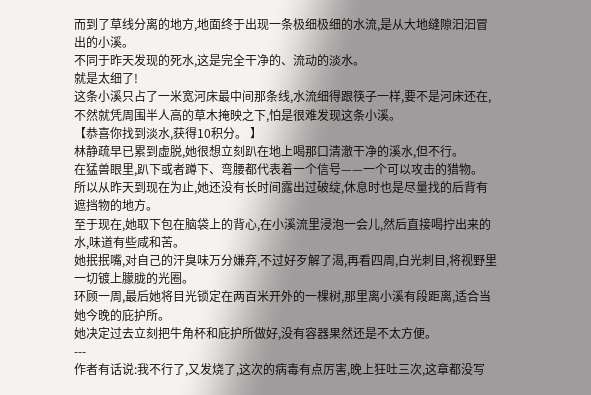而到了草线分离的地方,地面终于出现一条极细极细的水流,是从大地缝隙汩汩冒出的小溪。
不同于昨天发现的死水,这是完全干净的、流动的淡水。
就是太细了!
这条小溪只占了一米宽河床最中间那条线,水流细得跟筷子一样,要不是河床还在,不然就凭周围半人高的草木掩映之下,怕是很难发现这条小溪。
【恭喜你找到淡水,获得10积分。 】
林静疏早已累到虚脱,她很想立刻趴在地上喝那口清澈干净的溪水,但不行。
在猛兽眼里,趴下或者蹲下、弯腰都代表着一个信号——一个可以攻击的猎物。
所以从昨天到现在为止,她还没有长时间露出过破绽,休息时也是尽量找的后背有遮挡物的地方。
至于现在,她取下包在脑袋上的背心,在小溪流里浸泡一会儿,然后直接喝拧出来的水,味道有些咸和苦。
她抿抿嘴,对自己的汗臭味万分嫌弃,不过好歹解了渴,再看四周,白光刺目,将视野里一切镀上朦胧的光圈。
环顾一周,最后她将目光锁定在两百米开外的一棵树,那里离小溪有段距离,适合当她今晚的庇护所。
她决定过去立刻把牛角杯和庇护所做好,没有容器果然还是不太方便。
---
作者有话说:我不行了,又发烧了,这次的病毒有点厉害,晚上狂吐三次,这章都没写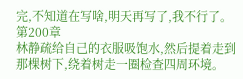完,不知道在写啥,明天再写了,我不行了。
第200章
林静疏给自己的衣服吸饱水,然后提着走到那棵树下,绕着树走一圈检查四周环境。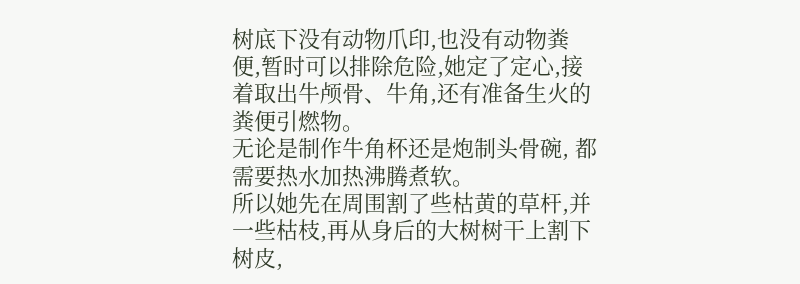树底下没有动物爪印,也没有动物粪便,暂时可以排除危险,她定了定心,接着取出牛颅骨、牛角,还有准备生火的粪便引燃物。
无论是制作牛角杯还是炮制头骨碗, 都需要热水加热沸腾煮软。
所以她先在周围割了些枯黄的草杆,并一些枯枝,再从身后的大树树干上割下树皮,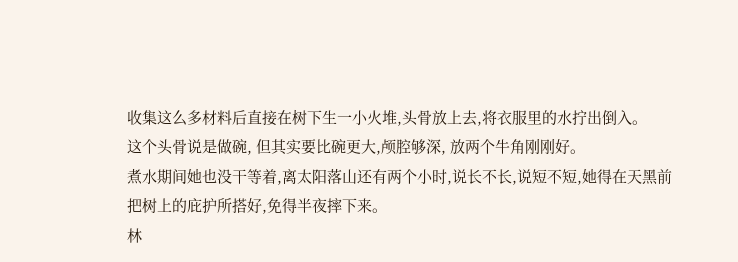收集这么多材料后直接在树下生一小火堆,头骨放上去,将衣服里的水拧出倒入。
这个头骨说是做碗, 但其实要比碗更大,颅腔够深, 放两个牛角刚刚好。
煮水期间她也没干等着,离太阳落山还有两个小时,说长不长,说短不短,她得在天黑前把树上的庇护所搭好,免得半夜摔下来。
林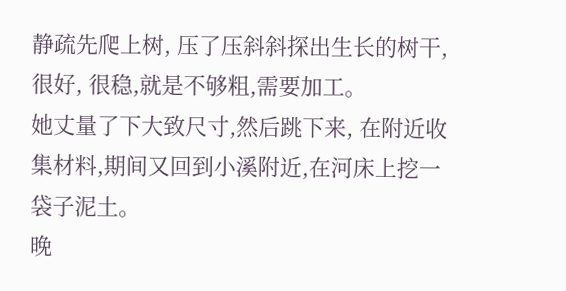静疏先爬上树, 压了压斜斜探出生长的树干, 很好, 很稳,就是不够粗,需要加工。
她丈量了下大致尺寸,然后跳下来, 在附近收集材料,期间又回到小溪附近,在河床上挖一袋子泥土。
晚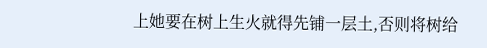上她要在树上生火就得先铺一层土,否则将树给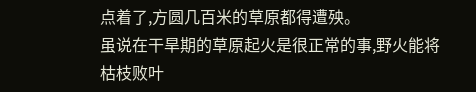点着了,方圆几百米的草原都得遭殃。
虽说在干旱期的草原起火是很正常的事,野火能将枯枝败叶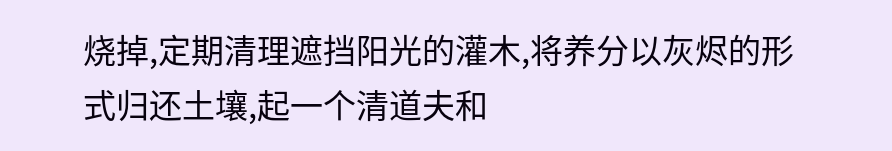烧掉,定期清理遮挡阳光的灌木,将养分以灰烬的形式归还土壤,起一个清道夫和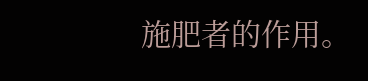施肥者的作用。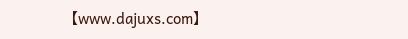【www.dajuxs.com】